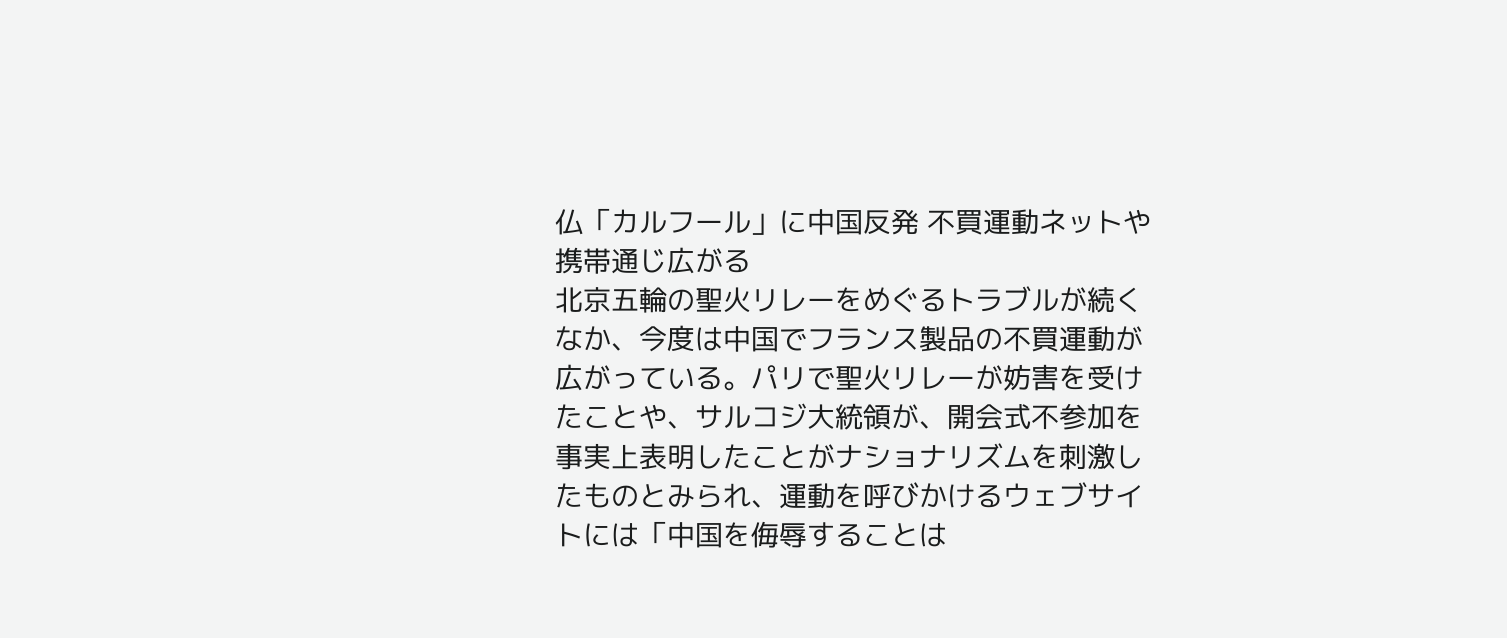仏「カルフール」に中国反発 不買運動ネットや携帯通じ広がる
北京五輪の聖火リレーをめぐるトラブルが続くなか、今度は中国でフランス製品の不買運動が広がっている。パリで聖火リレーが妨害を受けたことや、サルコジ大統領が、開会式不参加を事実上表明したことがナショナリズムを刺激したものとみられ、運動を呼びかけるウェブサイトには「中国を侮辱することは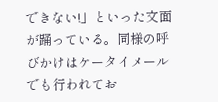できない!」といった文面が踊っている。同様の呼びかけはケータイメールでも行われてお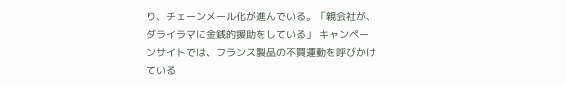り、チェーンメール化が進んでいる。「親会社が、ダライラマに金銭的援助をしている」 キャンペーンサイトでは、フランス製品の不買運動を呼びかけている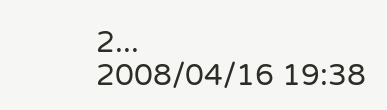2...
2008/04/16 19:38